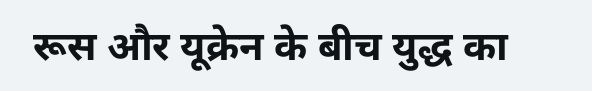रूस और यूक्रेन के बीच युद्ध का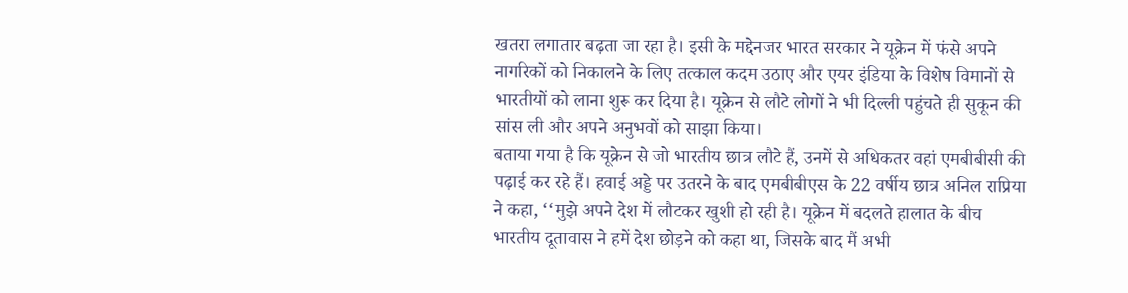खतरा लगातार बढ़ता जा रहा है। इसी के मद्देनजर भारत सरकार ने यूक्रेन में फंसे अपने नागरिकों को निकालने के लिए तत्काल कदम उठाए और एयर इंडिया के विशेष विमानों से भारतीयों को लाना शुरू कर दिया है। यूक्रेन से लौटे लोगों ने भी दिल्ली पहुंचते ही सुकून की सांस ली और अपने अनुभवों को साझा किया।
बताया गया है कि यूक्रेन से जो भारतीय छात्र लौटे हैं, उनमें से अधिकतर वहां एमबीबीसी की पढ़ाई कर रहे हैं। हवाई अड्डे पर उतरने के बाद एमबीबीएस के 22 वर्षीय छात्र अनिल राप्रिया ने कहा, ‘‘मुझे अपने देश में लौटकर खुशी हो रही है। यूक्रेन में बदलते हालात के बीच भारतीय दूतावास ने हमें देश छोड़ने को कहा था, जिसके बाद मैं अभी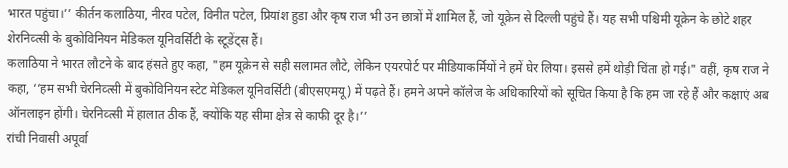भारत पहुंचा।’’ कीर्तन कलाठिया, नीरव पटेल, विनीत पटेल, प्रियांश हुडा और कृष राज भी उन छात्रों में शामिल हैं, जो यूक्रेन से दिल्ली पहुंचे हैं। यह सभी पश्चिमी यूक्रेन के छोटे शहर शेरनिव्त्सी के बुकोविनियन मेडिकल यूनिवर्सिटी के स्टूडेंट्स हैं।
कलाठिया ने भारत लौटने के बाद हंसते हुए कहा, "हम यूक्रेन से सही सलामत लौटे, लेकिन एयरपोर्ट पर मीडियाकर्मियों ने हमें घेर लिया। इससे हमें थोड़ी चिंता हो गई।" वहीं, कृष राज ने कहा, ‘‘हम सभी चेरनिव्त्सी में बुकोविनियन स्टेट मेडिकल यूनिवर्सिटी (बीएसएमयू) में पढ़ते हैं। हमने अपने कॉलेज के अधिकारियों को सूचित किया है कि हम जा रहे हैं और कक्षाएं अब ऑनलाइन होंगी। चेरनिव्त्सी में हालात ठीक हैं, क्योंकि यह सीमा क्षेत्र से काफी दूर है।’’
रांची निवासी अपूर्वा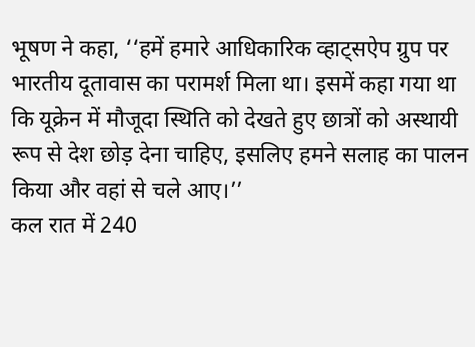भूषण ने कहा, ‘‘हमें हमारे आधिकारिक व्हाट्सऐप ग्रुप पर भारतीय दूतावास का परामर्श मिला था। इसमें कहा गया था कि यूक्रेन में मौजूदा स्थिति को देखते हुए छात्रों को अस्थायी रूप से देश छोड़ देना चाहिए, इसलिए हमने सलाह का पालन किया और वहां से चले आए।’’
कल रात में 240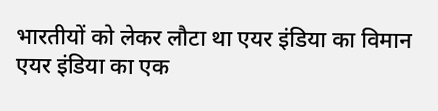भारतीयों को लेकर लौटा था एयर इंडिया का विमान
एयर इंडिया का एक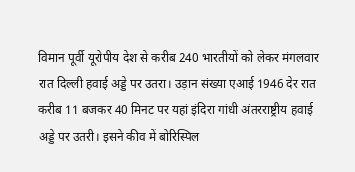विमान पूर्वी यूरोपीय देश से करीब 240 भारतीयों को लेकर मंगलवार रात दिल्ली हवाई अड्डे पर उतरा। उड़ान संख्या एआई 1946 देर रात करीब 11 बजकर 40 मिनट पर यहां इंदिरा गांधी अंतरराष्ट्रीय हवाई अड्डे पर उतरी। इसने कीव में बोरिस्पिल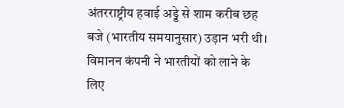अंतरराष्ट्रीय हवाई अड्डे से शाम करीब छह बजे (भारतीय समयानुसार) उड़ान भरी थी। विमानन कंपनी ने भारतीयों को लाने के लिए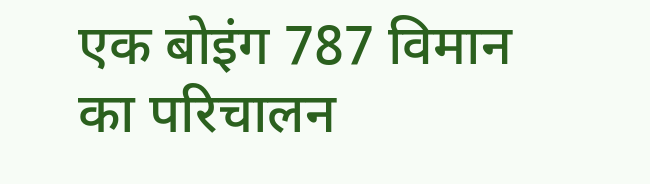एक बोइंग 787 विमान का परिचालन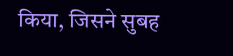किया, जिसने सुबह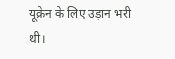यूक्रेन के लिए उड़ान भरी थी।